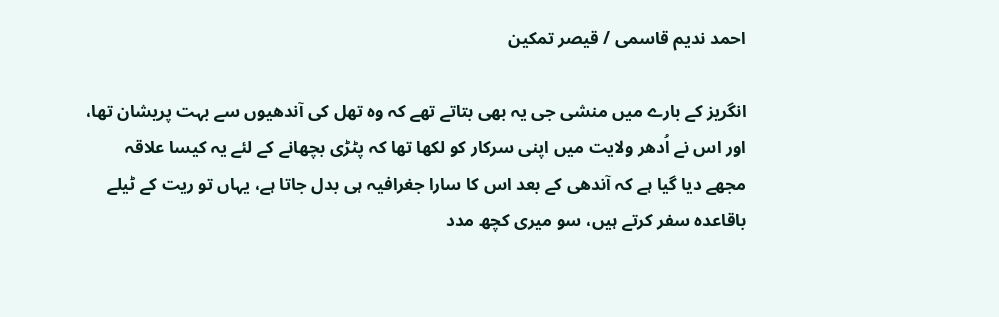احمد ندیم قاسمی / قیصر تمکین

انگریز کے بارے میں منشی جی یہ بھی بتاتے تھے کہ وہ تھل کی آندھیوں سے بہت پریشان تھا، اور اس نے اُدھر ولایت میں اپنی سرکار کو لکھا تھا کہ پٹڑی بچھانے کے لئے یہ کیسا علاقہ مجھے دیا گیا ہے کہ آندھی کے بعد اس کا سارا جغرافیہ ہی بدل جاتا ہے، یہاں تو ریت کے ٹیلے باقاعدہ سفر کرتے ہیں، سو میری کچھ مدد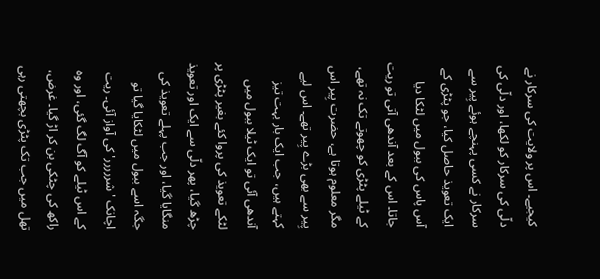کیجیے۔ اس پر ولایت کی سرکار نے دلّی کی سرکار کو لکھا، اور دلّی کی سرکار نے کسی پہنچے ہوئے پِیر سے ایک تعویذ حاصل کیا، جو پٹڑی کے آس پاس کی ببول میں لٹکا دیا جاتا۔ اس کے بعد آندھی آتی تو ریت کے ٹیلے پٹڑی کو چھوتے تک نہ تھے، مگر معلوم ہوتا ہے، حضرت پِیر اس پِیر سے بھی بڑے پِیر تھے۔ اس لیے کہتے ہیں، جب ایک بار بہت تیز آندھی آئی تو ایک ٹیلا ببول میں لٹکے تعویذ کی پروا کئے بغیر پٹڑی پر چڑھ گیا، پھر دلّی سے ایک اور تعویذ منگایا گیا، اور جب پہلے تعویذ کی جگہ اسے ببول میں لٹکایا گیا تو اچانک 'شررررر' کی آواز آئی۔ ریت کے اس ٹیلے کو آگ لگ گئی، اور وہ راکھ کی چٹکی بن کر اڑ گیا۔ غرض، تھل میں جب تک پٹڑی بچھتی رہی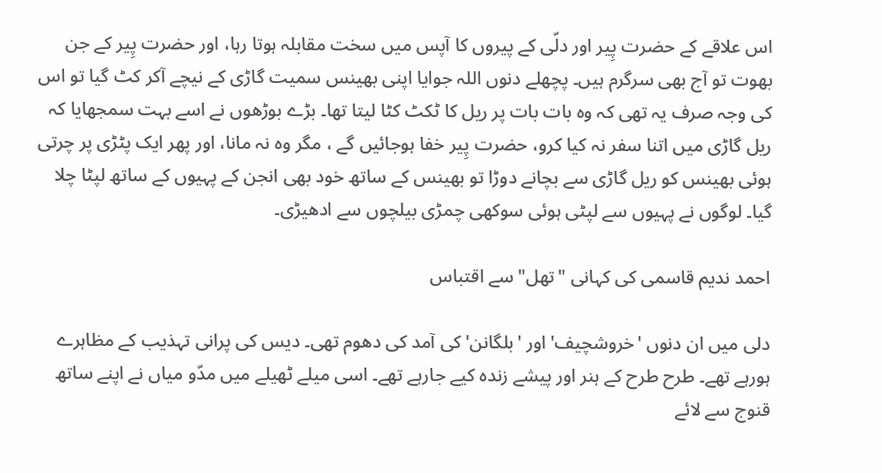اس علاقے کے حضرت پِیر اور دلّی کے پیروں کا آپس میں سخت مقابلہ ہوتا رہا، اور حضرت پِیر کے جن بھوت تو آج بھی سرگرم ہیں۔ پچھلے دنوں اللہ جوایا اپنی بھینس سمیت گاڑی کے نیچے آکر کٹ گیا تو اس کی وجہ صرف یہ تھی کہ وہ بات بات پر ریل کا ٹکٹ کٹا لیتا تھا۔ بڑے بوڑھوں نے اسے بہت سمجھایا کہ ریل گاڑی میں اتنا سفر نہ کیا کرو، حضرت پِیر خفا ہوجائیں گے ، مگر وہ نہ مانا، اور پھر ایک پٹڑی پر چرتی ہوئی بھینس کو ریل گاڑی سے بچانے دوڑا تو بھینس کے ساتھ خود بھی انجن کے پہیوں کے ساتھ لپٹا چلا گیا۔ لوگوں نے پہیوں سے لپٹی ہوئی سوکھی چمڑی بیلچوں سے ادھیڑی۔

احمد ندیم قاسمی کی کہانی "تھل" سے اقتباس

دلی میں ان دنوں 'خروشچیف' اور 'بلگانن' کی آمد کی دھوم تھی۔ دیس کی پرانی تہذیب کے مظاہرے ہورہے تھے۔ طرح طرح کے ہنر اور پیشے زندہ کیے جارہے تھے۔ اسی میلے ٹھیلے میں مدّو میاں نے اپنے ساتھ قنوج سے لائے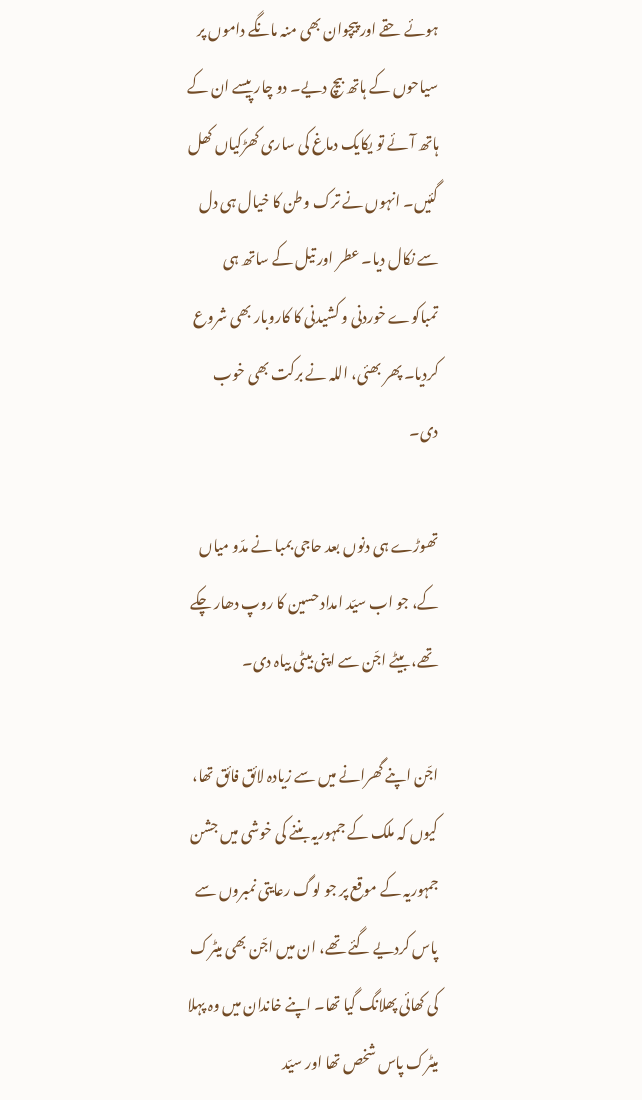ہوئے حقے اور پیچوان بھی منہ مانگے داموں پر سیاحوں کے ہاتھ بیچ دیے۔ دو چار پیسے ان کے ہاتھ آئے تو یکایک دماغ کی ساری کھڑکیاں کھل گئیں۔ انہوں نے ترک وطن کا خیال ہی دل سے نکال دیا۔ عطر اور تیل کے ساتھ ہی تمباکوے خوردنی و کشیدنی کا کاروبار بھی شروع کردیا۔ پھر بھئی، اللہ نے برکت بھی خوب دی۔

تھوڑے ہی دنوں بعد حاجی بمبا نے مدّو میاں کے، جو اب سیّد امداد حسین کا روپ دھار چکے تھے، بیٹے اجّن سے اپنی بیٹی بیاہ دی۔

اجّن اپنے گھرانے میں سے زیادہ لائق فائق تھا، کیوں کہ ملک کے جمہوریہ بننے کی خوشی میں جشن جمہوریہ کے موقع پر جو لوگ رعایتی نمبروں سے پاس کردیے گئے تھے، ان میں اجّن بھی میٹرک کی کھائی پھلانگ گیا تھا۔ اپنے خاندان میں وہ پہلا میٹرک پاس شخص تھا اور سیّد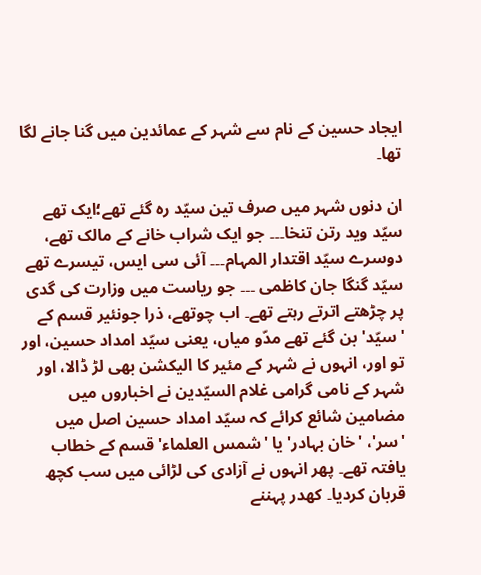ایجاد حسین کے نام سے شہر کے عمائدین میں گنا جانے لگا تھا۔

ان دنوں شہر میں صرف تین سیّد رہ گئے تھے؛ایک تھے سیّد وید رتن تنخا۔۔۔ جو ایک شراب خانے کے مالک تھے، دوسرے سیّد اقتدار المہام۔۔۔ آئی سی ایس، تیسرے تھے سیّد گنگا جان کاظمی ۔۔۔ جو ریاست میں وزارت کی گدی پر چڑھتے اترتے رہتے تھے۔ اب چوتھے، ذرا جونئیر قسم کے 'سیّد' بن گئے تھے مدّو میاں، یعنی سیّد امداد حسین، اور تو اور، انہوں نے شہر کے مئیر کا الیکشن بھی لڑ ڈالا، اور شہر کے نامی گرامی غلام السیّدین نے اخباروں میں مضامین شائع کرائے کہ سیّد امداد حسین اصل میں 'سر'، 'خان بہادر' یا 'شمس العلماء' قسم کے خطاب یافتہ تھے۔ پھر انہوں نے آزادی کی لڑائی میں سب کچھ قربان کردیا۔ کھدر پہننے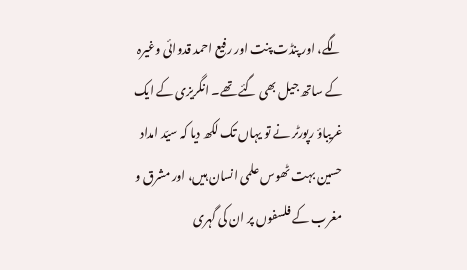لگے، اور پنڈت پنت اور رفیع احمد قدوائی وغیرہ کے ساتھ جیل بھی گئے تھے۔ انگریزی کے ایک غریباؤ رپورٹر نے تو یہاں تک لکھ دیا کہ سیّد امداد حسین بہت ٹھوس علمی انسان ہیں، اور مشرق و مغرب کے فلسفوں پر ان کی گہری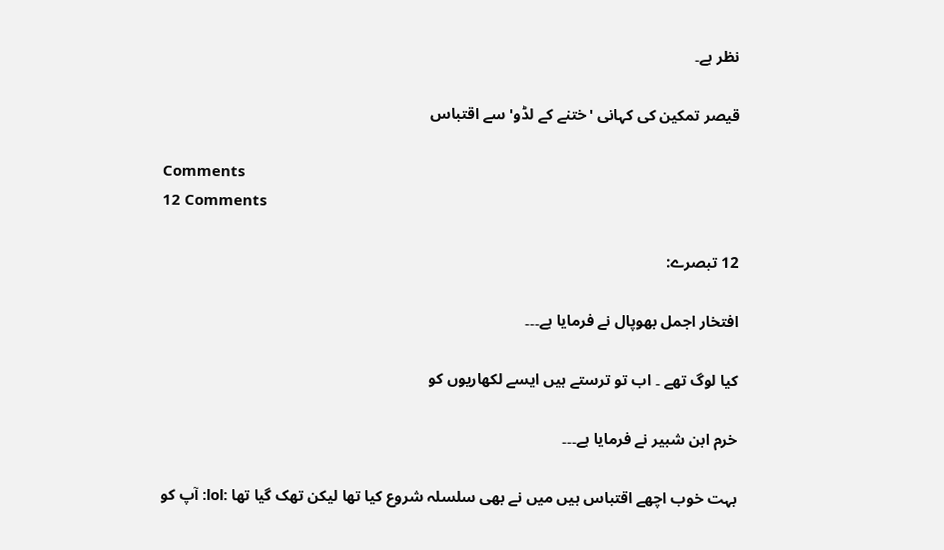نظر ہے۔

قیصر تمکین کی کہانی 'ختنے کے لڈو' سے اقتباس

Comments
12 Comments

12 تبصرے:

افتخار اجمل بھوپال نے فرمایا ہے۔۔۔

کيا لوگ تھے ۔ اب تو ترستے ہيں ايسے لکھاريوں کو

خرم ابن شبیر نے فرمایا ہے۔۔۔

بہت خوب اچھے اقتباس ہیں میں نے بھی سلسلہ شروع کیا تھا لیکن تھک گیا تھا :lol: آپ کو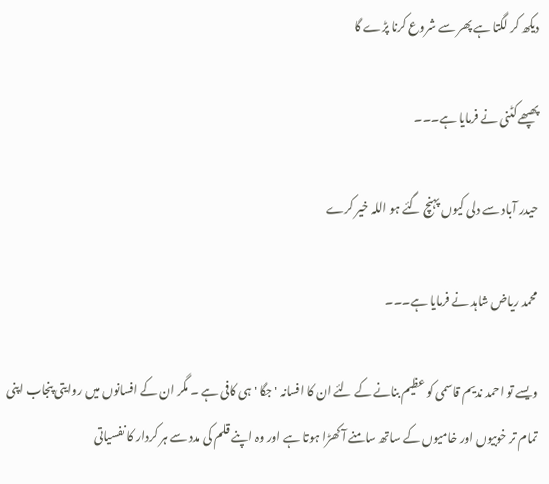دیکھ کر لگتا ہے پھر سے شروع کرنا پڑے گا

پھپھے کٹنی نے فرمایا ہے۔۔۔

حيدر آباد سے دلی کيوں پہنچ گئے ہو اللہ خير کرے

محمد ریاض شاہد نے فرمایا ہے۔۔۔

ویسے تو احمد ندیم قاسمی کو عظیم بنانے کے لئے ان کا افسانہ 'جگا ' ہی کافی ہے ۔ مگر ان کے افسانوں میں‌ روایتی پنجاب اپنی تمام تر خوبیوں اور خامیوں کے ساتھ سامنے آ کھڑا ہوتا ہے اور وہ اپنے قلم کی مدد سے ہر کردار کا نفسیاتی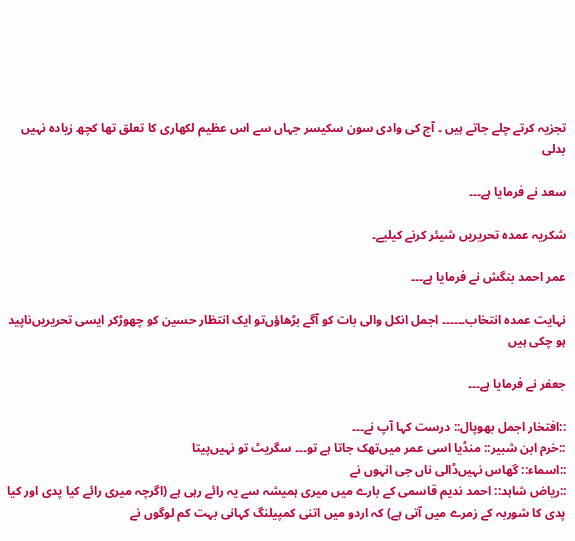تجزیہ کرتے چلے جاتے ہیں ۔ آج کی وادی سون سکیسر جہاں سے اس عظیم لکھاری کا تعلق تھا کچھ زیادہ نہیں بدلی

سعد نے فرمایا ہے۔۔۔

شکریہ عمدہ تحریریں شیئر کرنے کیلیے۔

عمر احمد بنگش نے فرمایا ہے۔۔۔

نہایت عمدہ انتخاب۔۔۔۔۔۔ اجمل انکل والی بات کو آگے بڑھاؤں‌‌تو ایک انتظار حسین کو چھوڑ‌کر ایسی تحریریں‌ناپید ہو چکی ہیں

جعفر نے فرمایا ہے۔۔۔

::افتخار اجمل بھوپال:: درست کہا آپ نے۔۔۔
::خرم ابن شبیر:: منڈیا اسی عمر میں‌تھک جاتا ہے تو۔۔۔ سگریٹ تو نہیں‌پیتا
::اسماء:: گھاس نہیں‌ڈالی ناں جی انہوں نے
::ریاض شاہد:: احمد ندیم قاسمی کے بارے میں میری ہمیشہ سے یہ رائے رہی ہے (اگرچہ میری رائے کیا پدی اور کیا پدی کا شوربہ کے زمرے میں آتی ہے) کہ اردو میں اتنی کمپیلنگ کہانی بہت کم لوگوں نے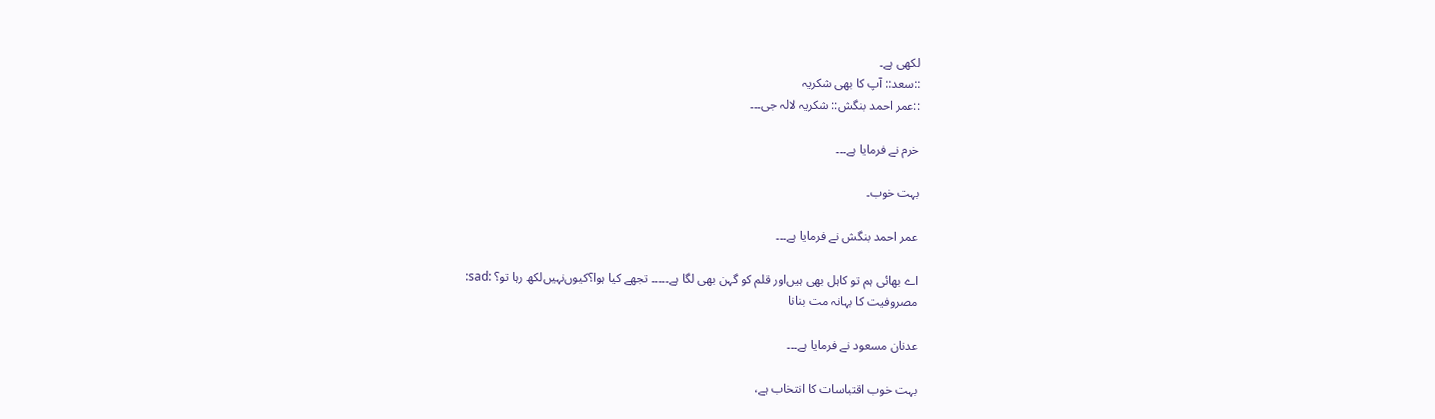لکھی ہے۔
::سعد:: آپ کا بھی شکریہ
::عمر احمد بنگش:: شکریہ لالہ جی۔۔۔

خرم نے فرمایا ہے۔۔۔

بہت خوب۔

عمر احمد بنگش نے فرمایا ہے۔۔۔

اے بھائی ہم تو کاہل بھی ہیں‌اور قلم کو گہن بھی لگا ہے۔۔۔۔۔ تجھے کیا ہوا؟‌کیوں‌نہیں‌لکھ رہا تو؟ :sad:
مصروفیت کا بہانہ مت بنانا

عدنان مسعود نے فرمایا ہے۔۔۔

بہت خوب اقتباسات کا انتخاب ہے،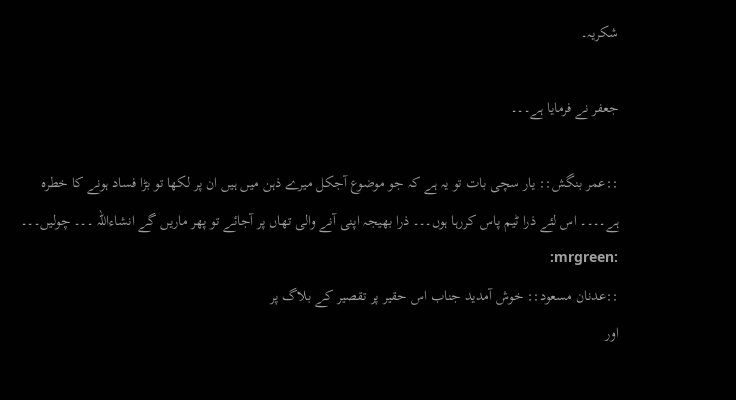شکریہ۔

جعفر نے فرمایا ہے۔۔۔

::عمر بنگش:: یار سچی بات تو یہ ہے کہ جو موضوع آجکل میرے ذہن میں ہیں ان پر لکھا تو بڑا فساد ہونے کا خطرہ ہے۔۔۔۔ اس لئے ذرا ٹیم پاس کررہا ہوں۔۔۔ ذرا بھیجہ اپنی آنے والی تھاں پر آجائے تو پھر ماریں‌ گے انشاءاللہ ۔۔۔ چولیں۔۔۔ :mrgreen:
::عدنان مسعود:: خوش آمدید جناب اس حقیر پر تقصیر کے بلاگ پر
اور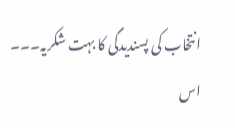انتخاب کی پسندیدگی کا بہت شکریہ۔۔۔
اس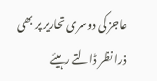عاجز کی دوسری تحاریر پر بھی ذرا نظر ڈالتے رہیئے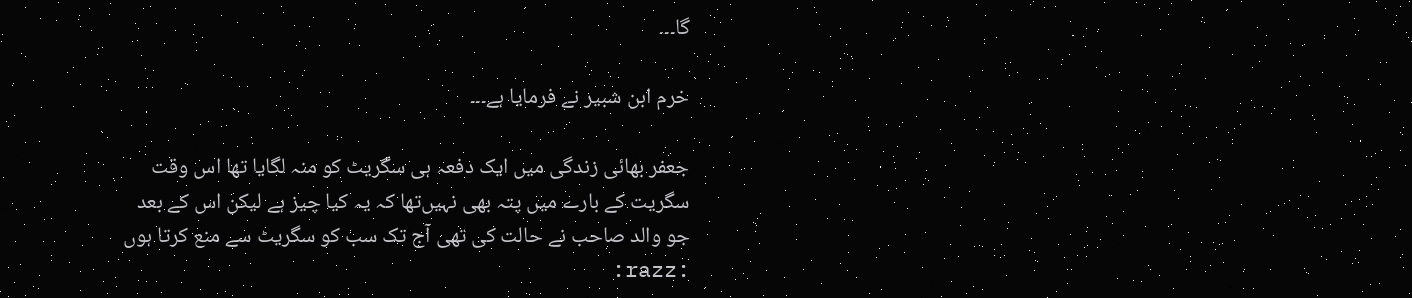گا۔۔۔

خرم ابن شبیر نے فرمایا ہے۔۔۔

جعفر بھائی زندگی میں ایک دفعہ ہی سگریٹ کو منہ لگایا تھا اس وقت سگریت کے بارے میں پتہ بھی نہیں‌تھا کہ یہ کیا چیز ہے لیکن اس کے بعد جو والد صاحب نے حالت کی تھی آج تک سب کو سگریٹ سے منع کرتا ہوں :razz: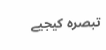تبصرہ کیجیے